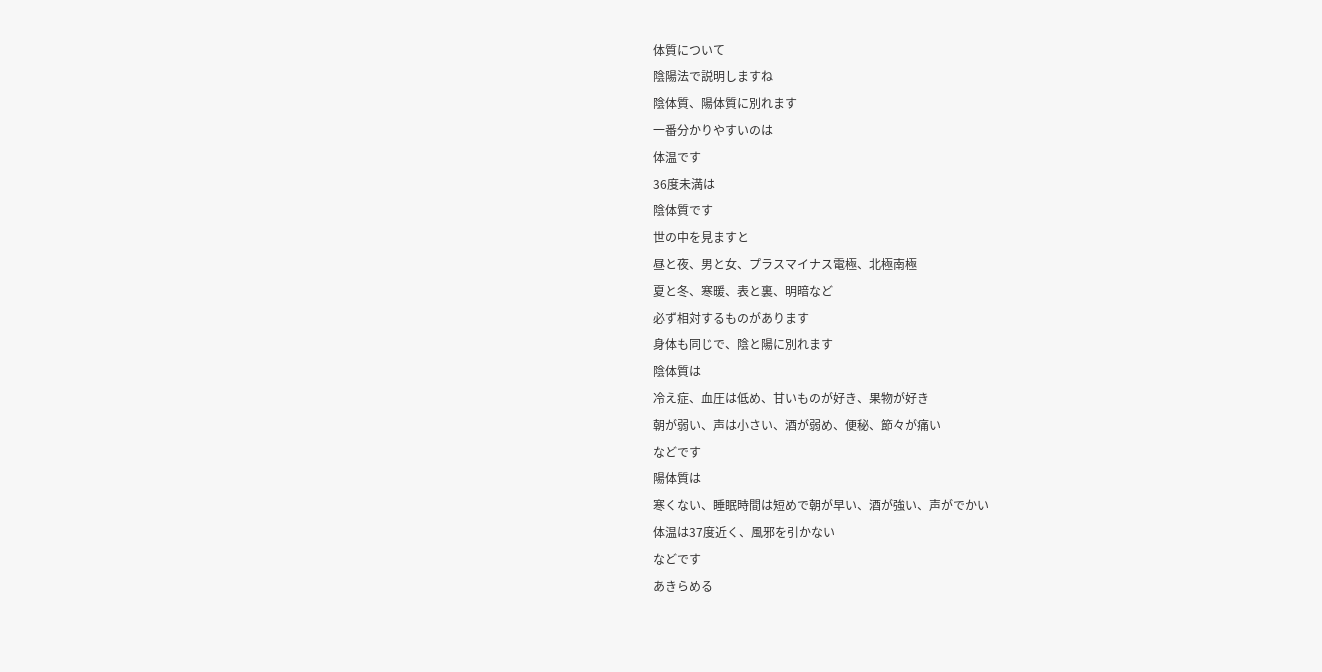体質について
陰陽法で説明しますね
陰体質、陽体質に別れます
一番分かりやすいのは
体温です
36度未満は
陰体質です
世の中を見ますと
昼と夜、男と女、プラスマイナス電極、北極南極
夏と冬、寒暖、表と裏、明暗など
必ず相対するものがあります
身体も同じで、陰と陽に別れます
陰体質は
冷え症、血圧は低め、甘いものが好き、果物が好き
朝が弱い、声は小さい、酒が弱め、便秘、節々が痛い
などです
陽体質は
寒くない、睡眠時間は短めで朝が早い、酒が強い、声がでかい
体温は37度近く、風邪を引かない
などです
あきらめる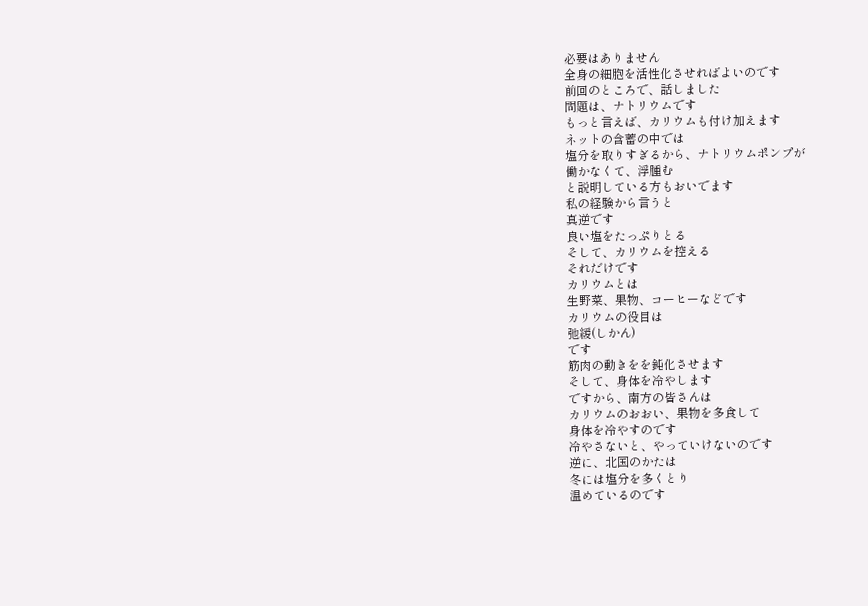必要はありません
全身の細胞を活性化させればよいのです
前回のところで、話しました
問題は、ナトリウムです
もっと言えば、カリウムも付け加えます
ネットの含蓄の中では
塩分を取りすぎるから、ナトリウムポンプが
働かなくて、浮腫む
と説明している方もおいでます
私の経験から言うと
真逆です
良い塩をたっぷりとる
そして、カリウムを控える
それだけです
カリウムとは
生野菜、果物、コーヒーなどです
カリウムの役目は
弛緩(しかん)
です
筋肉の動きをを鈍化させます
そして、身体を冷やします
ですから、南方の皆さんは
カリウムのおおい、果物を多食して
身体を冷やすのです
冷やさないと、やっていけないのです
逆に、北国のかたは
冬には塩分を多くとり
温めているのです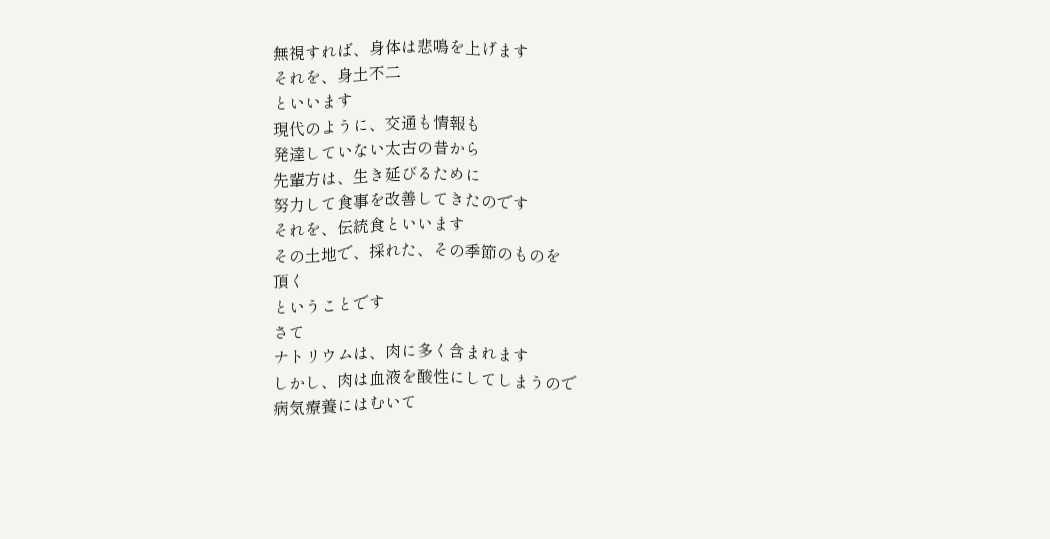無視すれば、身体は悲鳴を上げます
それを、身土不二
といいます
現代のように、交通も情報も
発達していない太古の昔から
先輩方は、生き延びるために
努力して食事を改善してきたのです
それを、伝統食といいます
その土地で、採れた、その季節のものを
頂く
ということです
さて
ナトリウムは、肉に多く含まれます
しかし、肉は血液を酸性にしてしまうので
病気療養にはむいて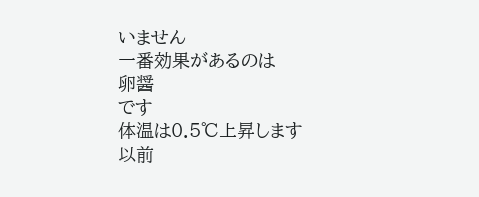いません
一番効果があるのは
卵醤
です
体温は0.5℃上昇します
以前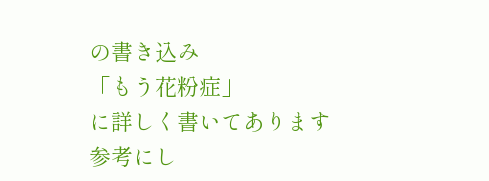の書き込み
「もう花粉症」
に詳しく書いてあります
参考にし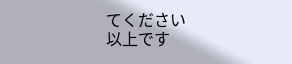てください
以上です